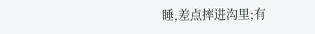睡,差点摔进沟里;有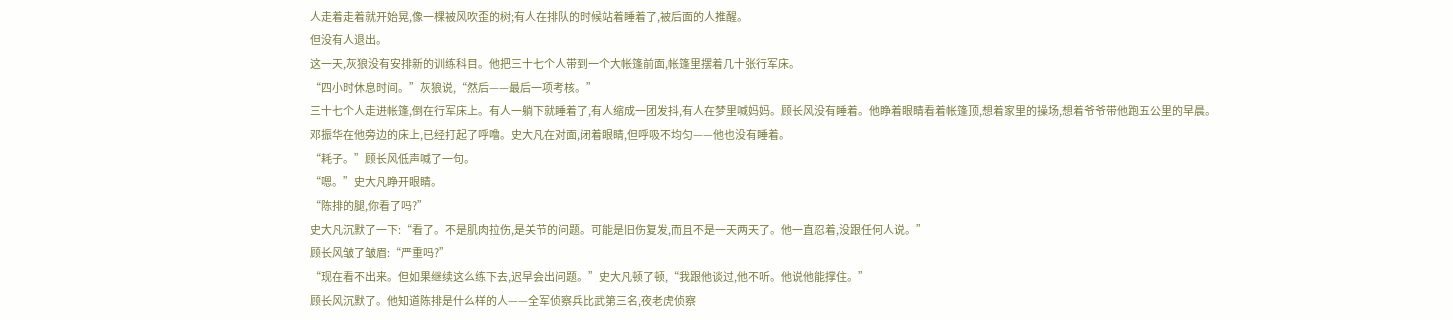人走着走着就开始晃,像一棵被风吹歪的树;有人在排队的时候站着睡着了,被后面的人推醒。
但没有人退出。
这一天,灰狼没有安排新的训练科目。他把三十七个人带到一个大帐篷前面,帐篷里摆着几十张行军床。
“四小时休息时间。”灰狼说,“然后——最后一项考核。”
三十七个人走进帐篷,倒在行军床上。有人一躺下就睡着了,有人缩成一团发抖,有人在梦里喊妈妈。顾长风没有睡着。他睁着眼睛看着帐篷顶,想着家里的操场,想着爷爷带他跑五公里的早晨。
邓振华在他旁边的床上,已经打起了呼噜。史大凡在对面,闭着眼睛,但呼吸不均匀——他也没有睡着。
“耗子。”顾长风低声喊了一句。
“嗯。”史大凡睁开眼睛。
“陈排的腿,你看了吗?”
史大凡沉默了一下:“看了。不是肌肉拉伤,是关节的问题。可能是旧伤复发,而且不是一天两天了。他一直忍着,没跟任何人说。”
顾长风皱了皱眉:“严重吗?”
“现在看不出来。但如果继续这么练下去,迟早会出问题。”史大凡顿了顿,“我跟他谈过,他不听。他说他能撑住。”
顾长风沉默了。他知道陈排是什么样的人——全军侦察兵比武第三名,夜老虎侦察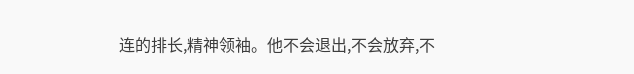连的排长,精神领袖。他不会退出,不会放弃,不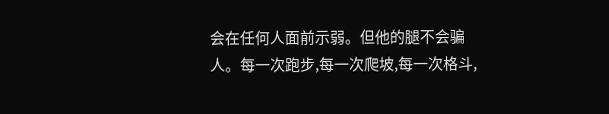会在任何人面前示弱。但他的腿不会骗人。每一次跑步,每一次爬坡,每一次格斗,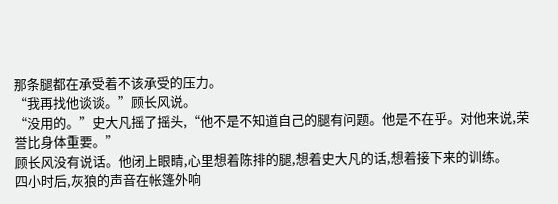那条腿都在承受着不该承受的压力。
“我再找他谈谈。”顾长风说。
“没用的。”史大凡摇了摇头,“他不是不知道自己的腿有问题。他是不在乎。对他来说,荣誉比身体重要。”
顾长风没有说话。他闭上眼睛,心里想着陈排的腿,想着史大凡的话,想着接下来的训练。
四小时后,灰狼的声音在帐篷外响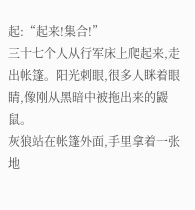起:“起来!集合!”
三十七个人从行军床上爬起来,走出帐篷。阳光刺眼,很多人眯着眼睛,像刚从黑暗中被拖出来的鼹鼠。
灰狼站在帐篷外面,手里拿着一张地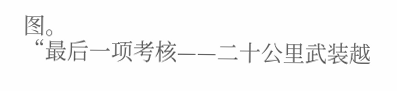图。
“最后一项考核——二十公里武装越